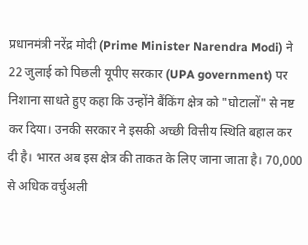प्रधानमंत्री नरेंद्र मोदी (Prime Minister Narendra Modi) ने 22 जुलाई को पिछली यूपीए सरकार (UPA government) पर निशाना साधते हुए कहा कि उन्होंने बैंकिंग क्षेत्र को "घोटालों" से नष्ट कर दिया। उनकी सरकार ने इसकी अच्छी वित्तीय स्थिति बहाल कर दी है। भारत अब इस क्षेत्र की ताकत के लिए जाना जाता है। 70,000 से अधिक वर्चुअली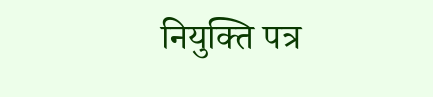नियुक्ति पत्र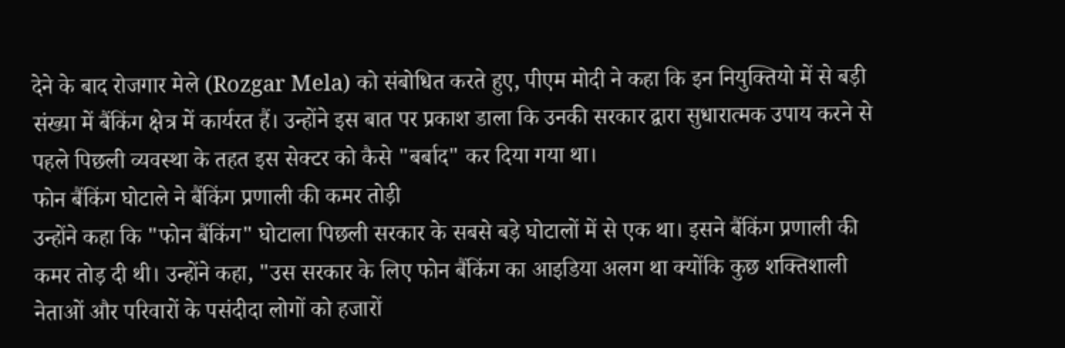देने के बाद रोजगार मेले (Rozgar Mela) को संबोधित करते हुए, पीएम मोदी ने कहा कि इन नियुक्तियो में से बड़ी संख्या में बैंकिंग क्षेत्र में कार्यरत हैं। उन्होंने इस बात पर प्रकाश डाला कि उनकी सरकार द्वारा सुधारात्मक उपाय करने से पहले पिछली व्यवस्था के तहत इस सेक्टर को कैसे "बर्बाद" कर दिया गया था।
फोन बैंकिंग घोटाले ने बैंकिंग प्रणाली की कमर तोड़ी
उन्होंने कहा कि "फोन बैंकिंग" घोटाला पिछली सरकार के सबसे बड़े घोटालों में से एक था। इसने बैंकिंग प्रणाली की कमर तोड़ दी थी। उन्होंने कहा, "उस सरकार के लिए फोन बैंकिंग का आइडिया अलग था क्योंकि कुछ शक्तिशाली नेताओं और परिवारों के पसंदीदा लोगों को हजारों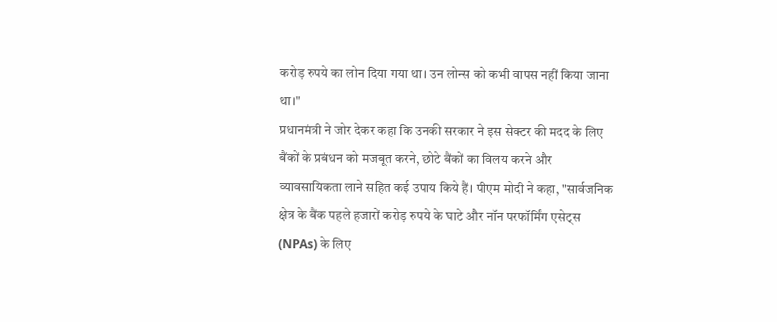करोड़ रुपये का लोन दिया गया था। उन लोन्स को कभी वापस नहीं किया जाना था।"
प्रधानमंत्री ने जोर देकर कहा कि उनकी सरकार ने इस सेक्टर की मदद के लिए बैंकों के प्रबंधन को मजबूत करने, छोटे बैंकों का विलय करने और व्यावसायिकता लाने सहित कई उपाय किये हैं। पीएम मोदी ने कहा, "सार्वजनिक क्षेत्र के बैंक पहले हजारों करोड़ रुपये के घाटे और नॉन परफॉर्मिंग एसेट्स (NPAs) के लिए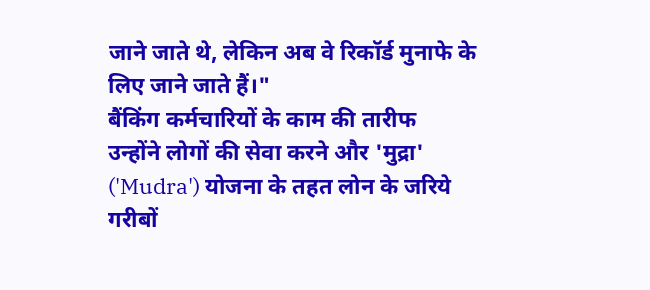जाने जाते थे, लेकिन अब वे रिकॉर्ड मुनाफे के लिए जाने जाते हैं।"
बैंकिंग कर्मचारियों के काम की तारीफ
उन्होंने लोगों की सेवा करने और 'मुद्रा' ('Mudra') योजना के तहत लोन के जरिये गरीबों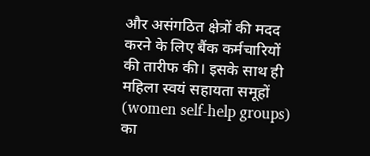और असंगठित क्षेत्रों की मदद करने के लिए बैंक कर्मचारियों की तारीफ की। इसके साथ ही महिला स्वयं सहायता समूहों (women self-help groups) का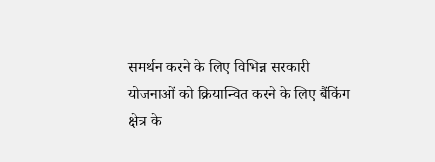समर्थन करने के लिए विभिन्न सरकारी योजनाओं को क्रियान्वित करने के लिए बैंकिंग क्षेत्र के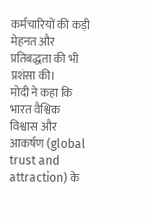कर्मचारियों की कड़ी मेहनत और प्रतिबद्धता की भी प्रशंसा की।
मोदी ने कहा कि भारत वैश्विक विश्वास और आकर्षण (global trust and attraction) के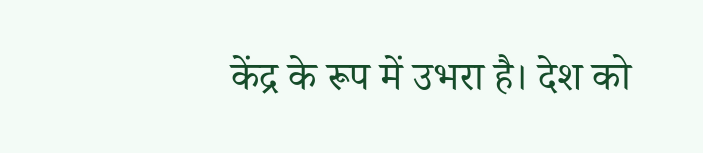केंद्र के रूप में उभरा है। देश को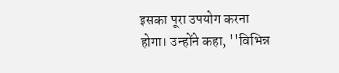इसका पूरा उपयोग करना होगा। उन्होंने कहा, ''विभिन्न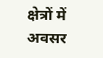क्षेत्रों में अवसर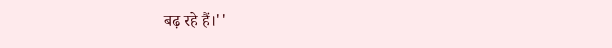बढ़ रहे हैं।''